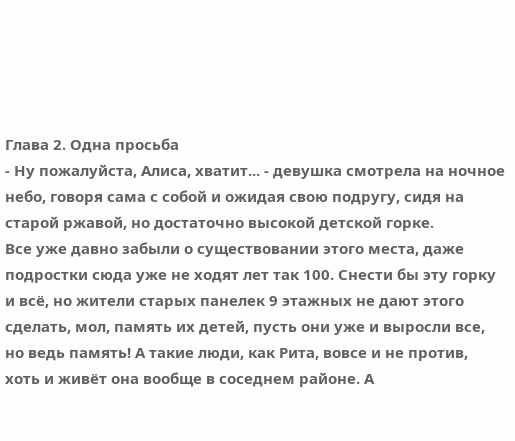Глава 2. Одна просьба
- Ну пожалуйста, Алиса, хватит... - девушка смотрела на ночное небо, говоря сама с собой и ожидая свою подругу, сидя на старой ржавой, но достаточно высокой детской горке.
Все уже давно забыли о существовании этого места, даже подростки сюда уже не ходят лет так 100. Снести бы эту горку и всё, но жители старых панелек 9 этажных не дают этого сделать, мол, память их детей, пусть они уже и выросли все, но ведь память! А такие люди, как Рита, вовсе и не против, хоть и живёт она вообще в соседнем районе. А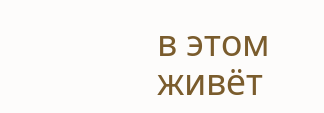в этом живёт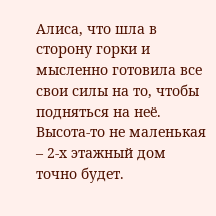Алиса, что шла в сторону горки и мысленно готовила все свои силы на то, чтобы подняться на неё. Высота-то не маленькая – 2-х этажный дом точно будет.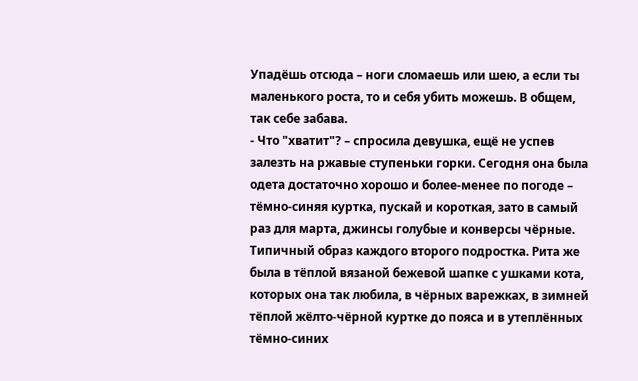Упадёшь отсюда – ноги сломаешь или шею, а если ты маленького роста, то и себя убить можешь. В общем, так себе забава.
- Что "хватит"? – спросила девушка, ещё не успев залезть на ржавые ступеньки горки. Сегодня она была одета достаточно хорошо и более-менее по погоде – тёмно-синяя куртка, пускай и короткая, зато в самый раз для марта, джинсы голубые и конверсы чёрные. Типичный образ каждого второго подростка. Рита же была в тёплой вязаной бежевой шапке с ушками кота, которых она так любила, в чёрных варежках, в зимней тёплой жёлто-чёрной куртке до пояса и в утеплённых тёмно-синих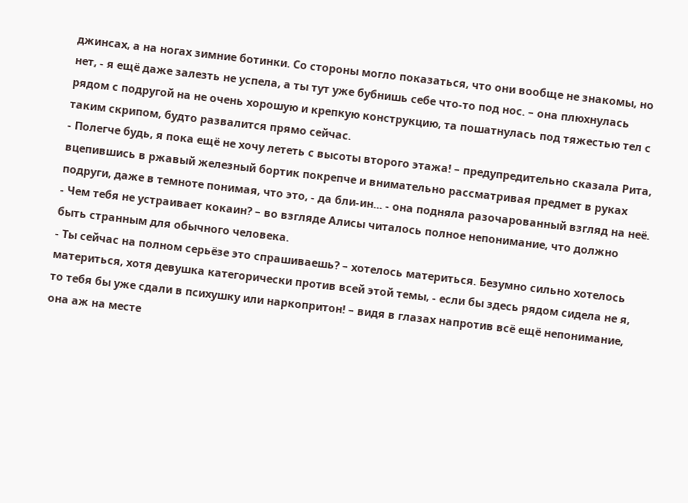джинсах, а на ногах зимние ботинки. Со стороны могло показаться, что они вообще не знакомы, но нет, - я ещё даже залезть не успела, а ты тут уже бубнишь себе что-то под нос. – она плюхнулась рядом с подругой на не очень хорошую и крепкую конструкцию, та пошатнулась под тяжестью тел с таким скрипом, будто развалится прямо сейчас.
- Полегче будь, я пока ещё не хочу лететь с высоты второго этажа! – предупредительно сказала Рита, вцепившись в ржавый железный бортик покрепче и внимательно рассматривая предмет в руках подруги, даже в темноте понимая, что это, - да бли-ин... - она подняла разочарованный взгляд на неё.
- Чем тебя не устраивает кокаин? – во взгляде Алисы читалось полное непонимание, что должно быть странным для обычного человека.
- Ты сейчас на полном серьёзе это спрашиваешь? – хотелось материться. Безумно сильно хотелось материться, хотя девушка категорически против всей этой темы, - если бы здесь рядом сидела не я, то тебя бы уже сдали в психушку или наркопритон! – видя в глазах напротив всё ещё непонимание, она аж на месте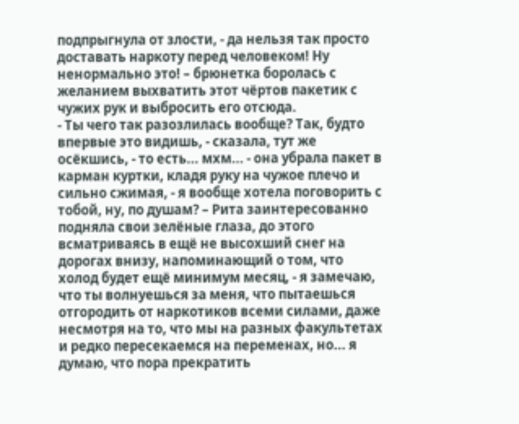подпрыгнула от злости, - да нельзя так просто доставать наркоту перед человеком! Ну ненормально это! – брюнетка боролась с желанием выхватить этот чёртов пакетик с чужих рук и выбросить его отсюда.
- Ты чего так разозлилась вообще? Так, будто впервые это видишь, - сказала, тут же осёкшись, - то есть... мхм... - она убрала пакет в карман куртки, кладя руку на чужое плечо и сильно сжимая, - я вообще хотела поговорить с тобой, ну, по душам? – Рита заинтересованно подняла свои зелёные глаза, до этого всматриваясь в ещё не высохший снег на дорогах внизу, напоминающий о том, что холод будет ещё минимум месяц, - я замечаю, что ты волнуешься за меня, что пытаешься отгородить от наркотиков всеми силами, даже несмотря на то, что мы на разных факультетах и редко пересекаемся на переменах, но... я думаю, что пора прекратить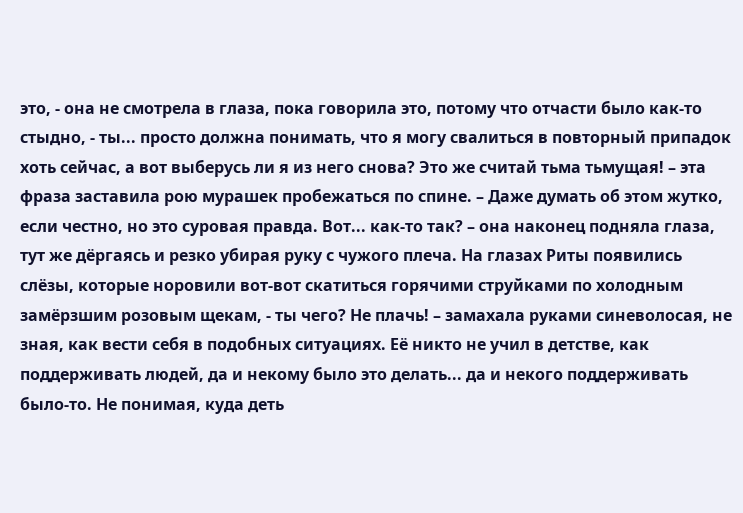это, - она не смотрела в глаза, пока говорила это, потому что отчасти было как-то стыдно, - ты... просто должна понимать, что я могу свалиться в повторный припадок хоть сейчас, а вот выберусь ли я из него снова? Это же считай тьма тьмущая! – эта фраза заставила рою мурашек пробежаться по спине. – Даже думать об этом жутко, если честно, но это суровая правда. Вот... как-то так? – она наконец подняла глаза, тут же дёргаясь и резко убирая руку с чужого плеча. На глазах Риты появились слёзы, которые норовили вот-вот скатиться горячими струйками по холодным замёрзшим розовым щекам, - ты чего? Не плачь! – замахала руками синеволосая, не зная, как вести себя в подобных ситуациях. Её никто не учил в детстве, как поддерживать людей, да и некому было это делать... да и некого поддерживать было-то. Не понимая, куда деть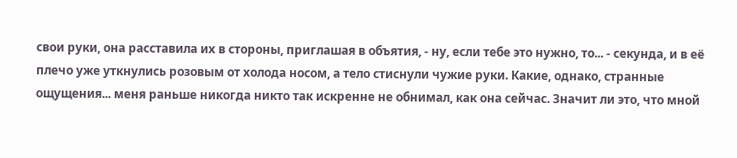свои руки, она расставила их в стороны, приглашая в объятия, - ну, если тебе это нужно, то... - секунда, и в её плечо уже уткнулись розовым от холода носом, а тело стиснули чужие руки. Какие, однако, странные ощущения... меня раньше никогда никто так искренне не обнимал, как она сейчас. Значит ли это, что мной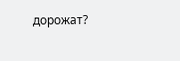дорожат?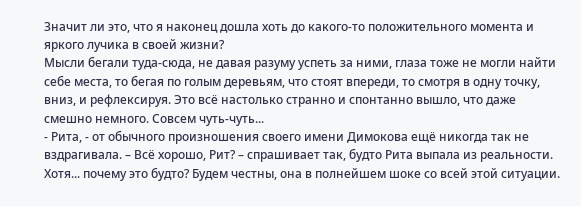Значит ли это, что я наконец дошла хоть до какого-то положительного момента и яркого лучика в своей жизни?
Мысли бегали туда-сюда, не давая разуму успеть за ними, глаза тоже не могли найти себе места, то бегая по голым деревьям, что стоят впереди, то смотря в одну точку, вниз, и рефлексируя. Это всё настолько странно и спонтанно вышло, что даже смешно немного. Совсем чуть-чуть...
- Рита, - от обычного произношения своего имени Димокова ещё никогда так не вздрагивала. – Всё хорошо, Рит? – спрашивает так, будто Рита выпала из реальности. Хотя... почему это будто? Будем честны, она в полнейшем шоке со всей этой ситуации.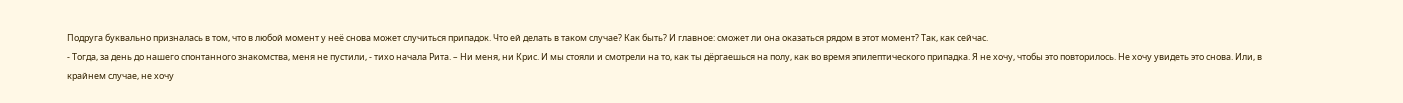Подруга буквально призналась в том, что в любой момент у неё снова может случиться припадок. Что ей делать в таком случае? Как быть? И главное: сможет ли она оказаться рядом в этот момент? Так, как сейчас.
- Тогда, за день до нашего спонтанного знакомства, меня не пустили, - тихо начала Рита. – Ни меня, ни Крис. И мы стояли и смотрели на то, как ты дёргаешься на полу, как во время эпилептического припадка. Я не хочу, чтобы это повторилось. Не хочу увидеть это снова. Или, в крайнем случае, не хочу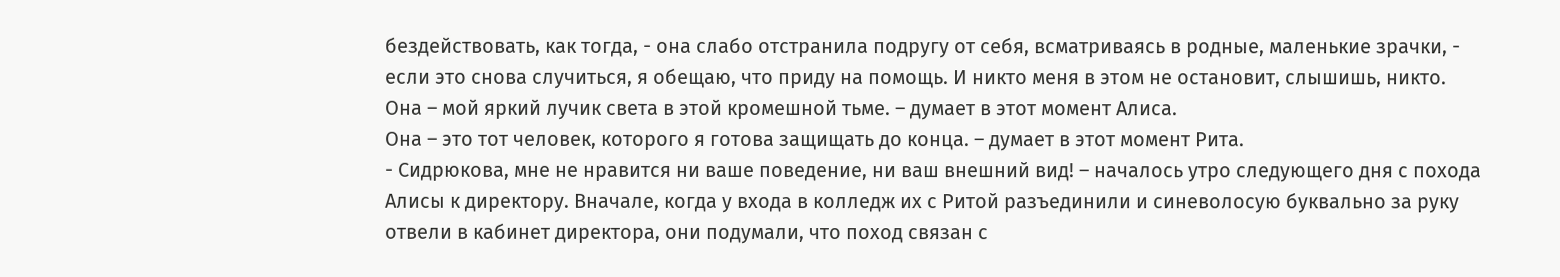бездействовать, как тогда, - она слабо отстранила подругу от себя, всматриваясь в родные, маленькие зрачки, - если это снова случиться, я обещаю, что приду на помощь. И никто меня в этом не остановит, слышишь, никто.
Она – мой яркий лучик света в этой кромешной тьме. – думает в этот момент Алиса.
Она – это тот человек, которого я готова защищать до конца. – думает в этот момент Рита.
- Сидрюкова, мне не нравится ни ваше поведение, ни ваш внешний вид! – началось утро следующего дня с похода Алисы к директору. Вначале, когда у входа в колледж их с Ритой разъединили и синеволосую буквально за руку отвели в кабинет директора, они подумали, что поход связан с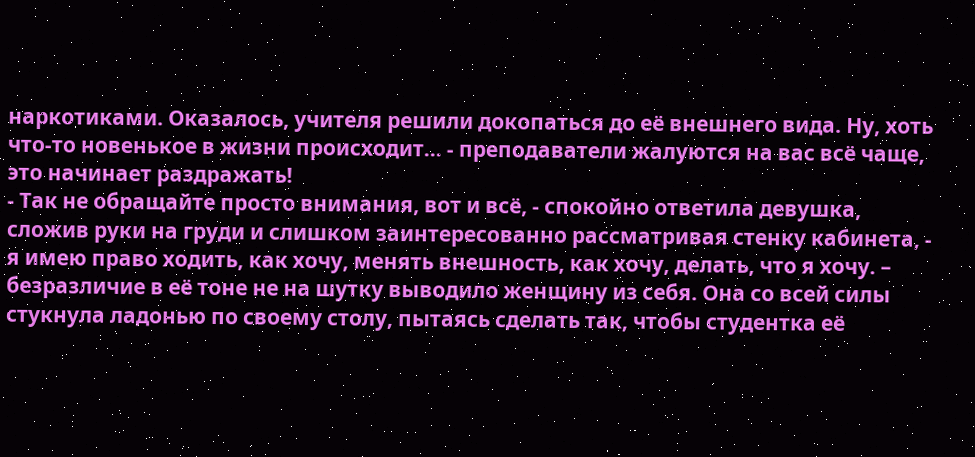наркотиками. Оказалось, учителя решили докопаться до её внешнего вида. Ну, хоть что-то новенькое в жизни происходит... - преподаватели жалуются на вас всё чаще, это начинает раздражать!
- Так не обращайте просто внимания, вот и всё, - спокойно ответила девушка, сложив руки на груди и слишком заинтересованно рассматривая стенку кабинета, - я имею право ходить, как хочу, менять внешность, как хочу, делать, что я хочу. – безразличие в её тоне не на шутку выводило женщину из себя. Она со всей силы стукнула ладонью по своему столу, пытаясь сделать так, чтобы студентка её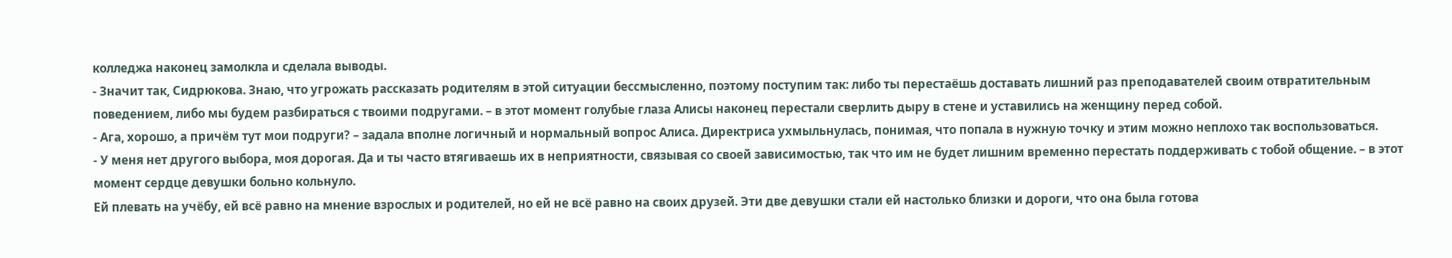колледжа наконец замолкла и сделала выводы.
- Значит так, Сидрюкова. Знаю, что угрожать рассказать родителям в этой ситуации бессмысленно, поэтому поступим так: либо ты перестаёшь доставать лишний раз преподавателей своим отвратительным поведением, либо мы будем разбираться с твоими подругами. – в этот момент голубые глаза Алисы наконец перестали сверлить дыру в стене и уставились на женщину перед собой.
- Ага, хорошо, а причём тут мои подруги? – задала вполне логичный и нормальный вопрос Алиса. Директриса ухмыльнулась, понимая, что попала в нужную точку и этим можно неплохо так воспользоваться.
- У меня нет другого выбора, моя дорогая. Да и ты часто втягиваешь их в неприятности, связывая со своей зависимостью, так что им не будет лишним временно перестать поддерживать с тобой общение. – в этот момент сердце девушки больно кольнуло.
Ей плевать на учёбу, ей всё равно на мнение взрослых и родителей, но ей не всё равно на своих друзей. Эти две девушки стали ей настолько близки и дороги, что она была готова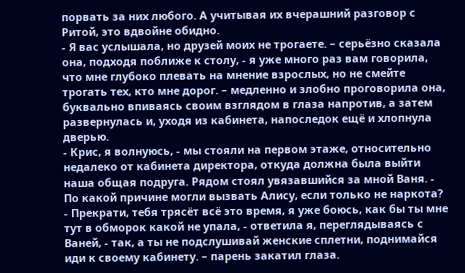порвать за них любого. А учитывая их вчерашний разговор с Ритой, это вдвойне обидно.
- Я вас услышала, но друзей моих не трогаете. – серьёзно сказала она, подходя поближе к столу, - я уже много раз вам говорила, что мне глубоко плевать на мнение взрослых, но не смейте трогать тех, кто мне дорог. – медленно и злобно проговорила она, буквально впиваясь своим взглядом в глаза напротив, а затем развернулась и, уходя из кабинета, напоследок ещё и хлопнула дверью.
- Крис, я волнуюсь, - мы стояли на первом этаже, относительно недалеко от кабинета директора, откуда должна была выйти наша общая подруга. Рядом стоял увязавшийся за мной Ваня. - По какой причине могли вызвать Алису, если только не наркота?
- Прекрати, тебя трясёт всё это время, я уже боюсь, как бы ты мне тут в обморок какой не упала, - ответила я, переглядываясь с Ваней, - так, а ты не подслушивай женские сплетни, поднимайся иди к своему кабинету. – парень закатил глаза.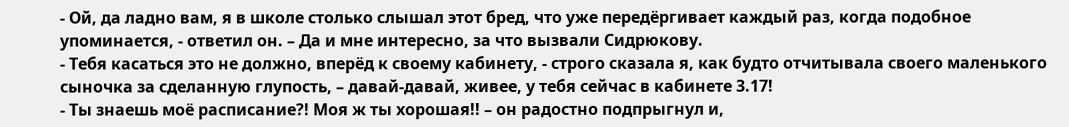- Ой, да ладно вам, я в школе столько слышал этот бред, что уже передёргивает каждый раз, когда подобное упоминается, - ответил он. – Да и мне интересно, за что вызвали Сидрюкову.
- Тебя касаться это не должно, вперёд к своему кабинету, - строго сказала я, как будто отчитывала своего маленького сыночка за сделанную глупость, – давай-давай, живее, у тебя сейчас в кабинете 3.17!
- Ты знаешь моё расписание?! Моя ж ты хорошая!! – он радостно подпрыгнул и,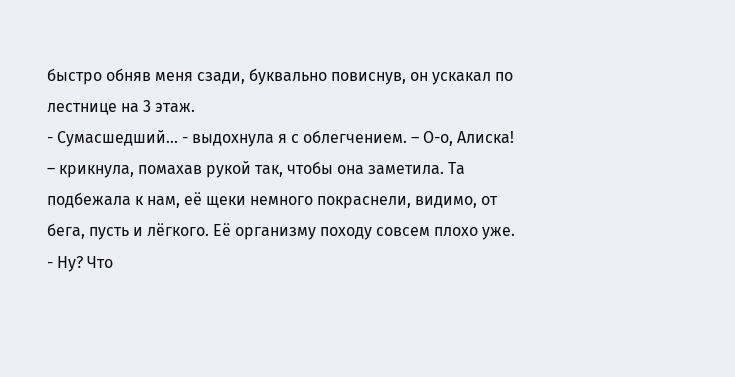быстро обняв меня сзади, буквально повиснув, он ускакал по лестнице на 3 этаж.
- Сумасшедший... - выдохнула я с облегчением. – О-о, Алиска! – крикнула, помахав рукой так, чтобы она заметила. Та подбежала к нам, её щеки немного покраснели, видимо, от бега, пусть и лёгкого. Её организму походу совсем плохо уже.
- Ну? Что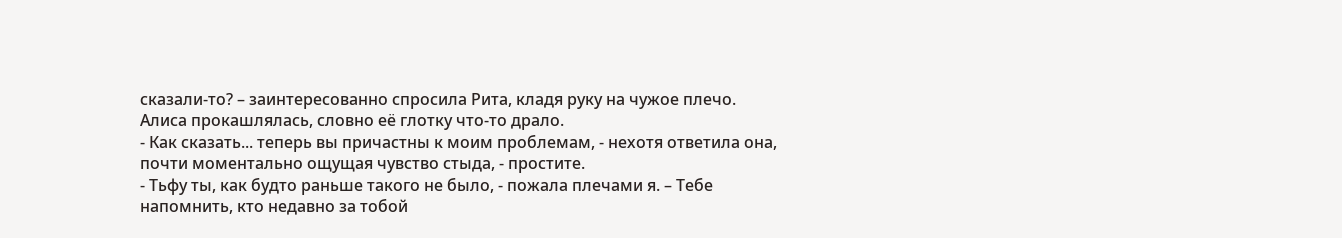сказали-то? – заинтересованно спросила Рита, кладя руку на чужое плечо. Алиса прокашлялась, словно её глотку что-то драло.
- Как сказать... теперь вы причастны к моим проблемам, - нехотя ответила она, почти моментально ощущая чувство стыда, - простите.
- Тьфу ты, как будто раньше такого не было, - пожала плечами я. – Тебе напомнить, кто недавно за тобой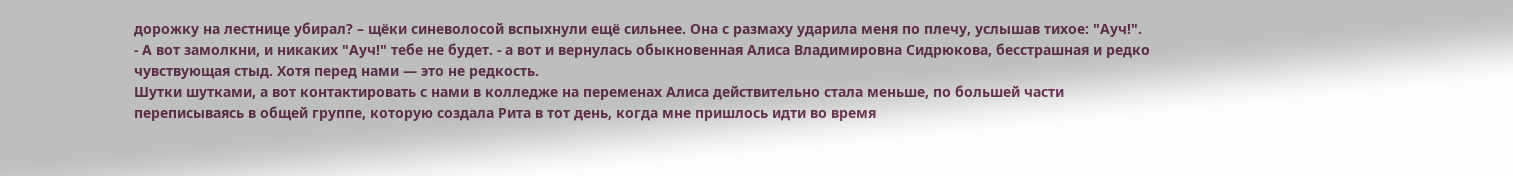дорожку на лестнице убирал? – щёки синеволосой вспыхнули ещё сильнее. Она с размаху ударила меня по плечу, услышав тихое: "Ауч!".
- А вот замолкни, и никаких "Ауч!" тебе не будет. - а вот и вернулась обыкновенная Алиса Владимировна Сидрюкова, бесстрашная и редко чувствующая стыд. Хотя перед нами — это не редкость.
Шутки шутками, а вот контактировать с нами в колледже на переменах Алиса действительно стала меньше, по большей части переписываясь в общей группе, которую создала Рита в тот день, когда мне пришлось идти во время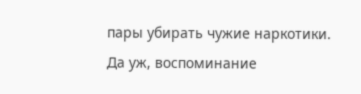пары убирать чужие наркотики. Да уж, воспоминание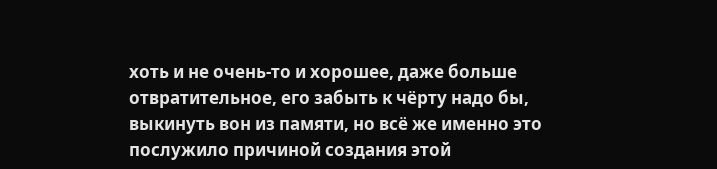хоть и не очень-то и хорошее, даже больше отвратительное, его забыть к чёрту надо бы, выкинуть вон из памяти, но всё же именно это послужило причиной создания этой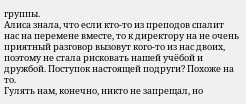группы.
Алиса знала, что если кто-то из преподов спалит нас на перемене вместе, то к директору на не очень приятный разговор вызовут кого-то из нас двоих, поэтому не стала рисковать нашей учёбой и дружбой. Поступок настоящей подруги? Похоже на то.
Гулять нам, конечно, никто не запрещал, но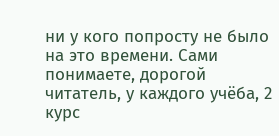ни у кого попросту не было на это времени. Сами понимаете, дорогой читатель, у каждого учёба, 2 курс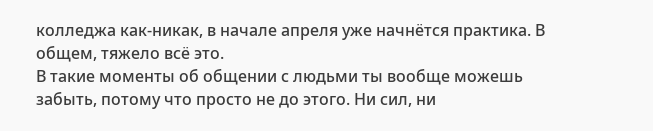колледжа как-никак, в начале апреля уже начнётся практика. В общем, тяжело всё это.
В такие моменты об общении с людьми ты вообще можешь забыть, потому что просто не до этого. Ни сил, ни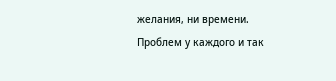желания, ни времени. Проблем у каждого и так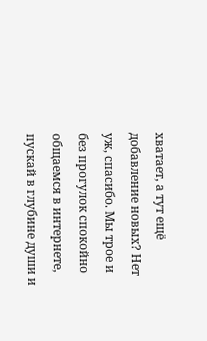хватает, а тут ещё добавление новых? Нет уж, спасибо. Мы трое и без прогулок спокойно общаемся в интернете, пускай в глубине души и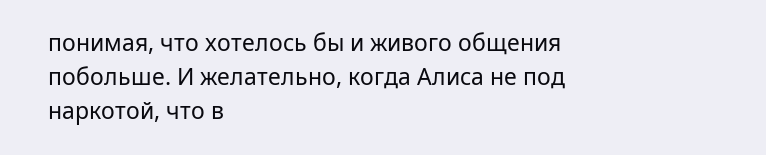понимая, что хотелось бы и живого общения побольше. И желательно, когда Алиса не под наркотой, что в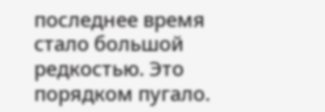последнее время стало большой редкостью. Это порядком пугало.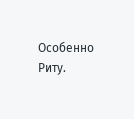Особенно Риту.